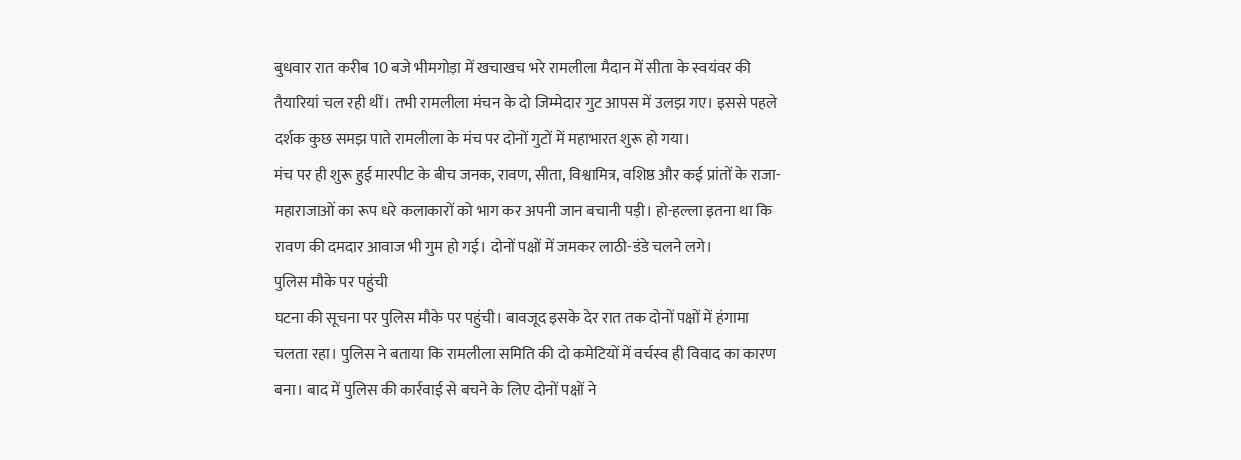बुधवार रात करीब 10 बजे भीमगोड़ा में खचाखच भरे रामलीला मैदान में सीता के स्वयंवर की तैयारियां चल रही थीं। तभी रामलीला मंचन के दो जिम्मेदार गुट आपस में उलझ गए। इससे पहले दर्शक कुछ समझ पाते रामलीला के मंच पर दोनों गुटों में महाभारत शुरू हो गया।
मंच पर ही शुरू हुई मारपीट के बीच जनक, रावण, सीता, विश्वामित्र, वशिष्ठ और कई प्रांतों के राजा-महाराजाओं का रूप धरे कलाकारों को भाग कर अपनी जान बचानी पड़ी। हो-हल्ला इतना था कि रावण की दमदार आवाज भी गुम हो गई। दोनों पक्षों में जमकर लाठी-डंडे चलने लगे।
पुलिस मौके पर पहुंची
घटना की सूचना पर पुलिस मौके पर पहुंची। बावजूद इसके देर रात तक दोनों पक्षों में हंगामा चलता रहा। पुलिस ने बताया कि रामलीला समिति की दो कमेटियों में वर्चस्व ही विवाद का कारण बना। बाद में पुलिस की कार्रवाई से बचने के लिए दोनों पक्षों ने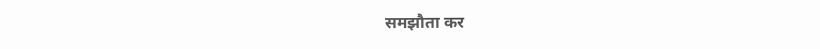समझौता कर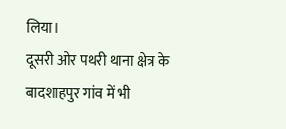लिया।
दूसरी ओर पथरी थाना क्षेत्र के बादशाहपुर गांव में भी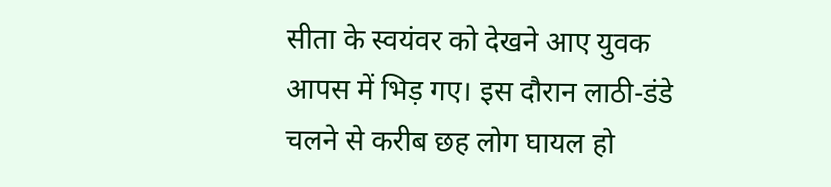सीता के स्वयंवर को देखने आए युवक आपस में भिड़ गए। इस दौरान लाठी-डंडे चलने से करीब छह लोग घायल हो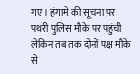गए। हंगामे की सूचना पर पथरी पुलिस मौके पर पहुंची लेकिन तब तक दोनों पक्ष मौके से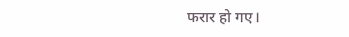फरार हो गए।